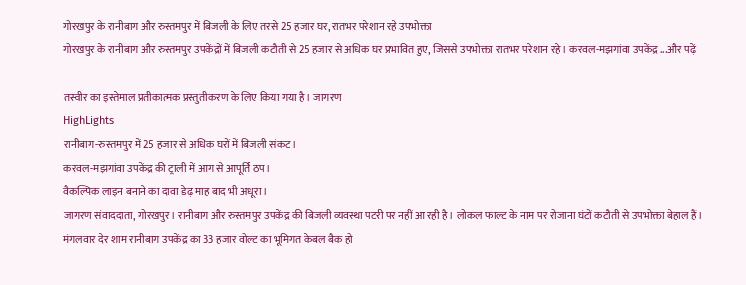गोरखपुर के रानीबाग और रुस्तमपुर में बिजली के लिए तरसे 25 हजार घर, रातभर परेशान रहे उपभोक्ता
गोरखपुर के रानीबाग और रुस्तमपुर उपकेंद्रों में बिजली कटौती से 25 हजार से अधिक घर प्रभावित हुए, जिससे उपभोक्ता रातभर परेशान रहे। करवल-मझगांवा उपकेंद्र ...और पढ़ें

तस्वीर का इस्तेमाल प्रतीकात्मक प्रस्तुतीकरण के लिए किया गया है। जागरण
HighLights
रानीबाग-रुस्तमपुर में 25 हजार से अधिक घरों में बिजली संकट।
करवल-मझगांवा उपकेंद्र की ट्राली में आग से आपूर्ति ठप।
वैकल्पिक लाइन बनाने का दावा डेढ़ माह बाद भी अधूरा।
जागरण संवाददाता, गोरखपुर। रानीबाग और रुस्तमपुर उपकेंद्र की बिजली व्यवस्था पटरी पर नहीं आ रही है। लोकल फाल्ट के नाम पर रोजाना घंटों कटौती से उपभोक्ता बेहाल हैं। मंगलवार देर शाम रानीबाग उपकेंद्र का 33 हजार वोल्ट का भूमिगत केबल बैक हो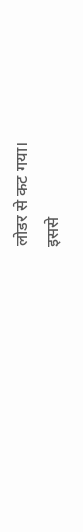लोडर से कट गया।
इससे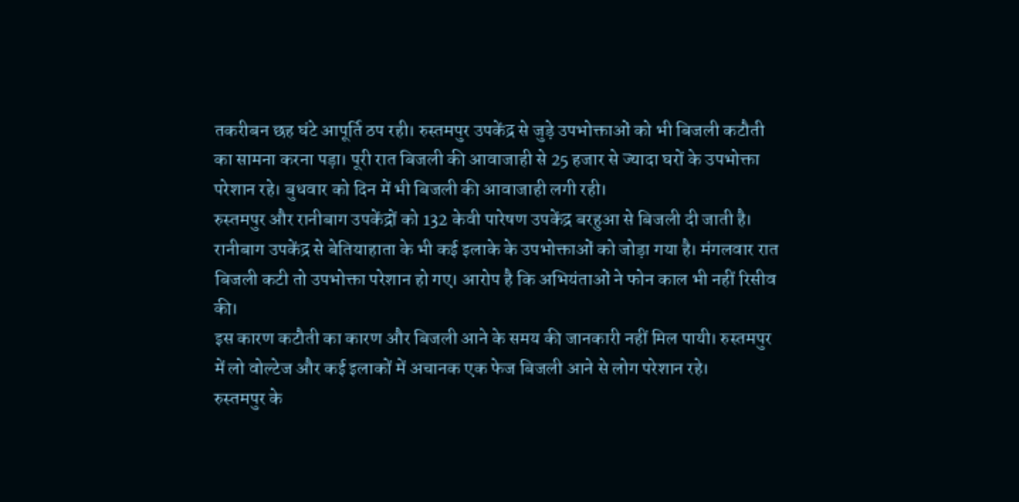तकरीबन छह घंटे आपूर्ति ठप रही। रुस्तमपुर उपकेंद्र से जुड़े उपभोक्ताओं को भी बिजली कटौती का सामना करना पड़ा। पूरी रात बिजली की आवाजाही से 25 हजार से ज्यादा घरों के उपभोक्ता परेशान रहे। बुधवार को दिन में भी बिजली की आवाजाही लगी रही।
रुस्तमपुर और रानीबाग उपकेंद्रों को 132 केवी पारेषण उपकेंद्र बरहुआ से बिजली दी जाती है। रानीबाग उपकेंद्र से बेतियाहाता के भी कई इलाके के उपभोक्ताओं को जोड़ा गया है। मंगलवार रात बिजली कटी तो उपभोक्ता परेशान हो गए। आरोप है कि अभियंताओं ने फोन काल भी नहीं रिसीव की।
इस कारण कटौती का कारण और बिजली आने के समय की जानकारी नहीं मिल पायी। रुस्तमपुर में लो वोल्टेज और कई इलाकों में अचानक एक फेज बिजली आने से लोग परेशान रहे।
रुस्तमपुर के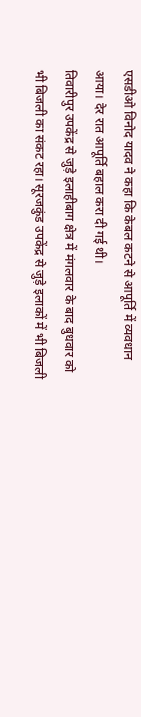एसडीओ विनोद यादव ने कहा कि केबल कटने से आपूर्ति में व्यवधान आया। देर रात आपूर्ति बहाल करा दी गई थी।
तिवारीपुर उपकेंद्र से जुड़े इलाहीबाग क्षेत्र में मंगलवार के बाद बुधवार को भी बिजली का संकट रहा। सूरजकुंड उपकेंद्र से जुड़े इलाकों में भी बिजली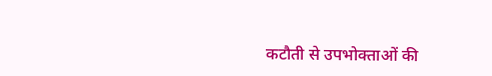कटौती से उपभोक्ताओं की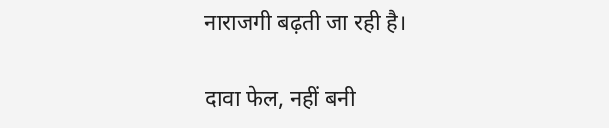नाराजगी बढ़ती जा रही है।

दावा फेल, नहीं बनी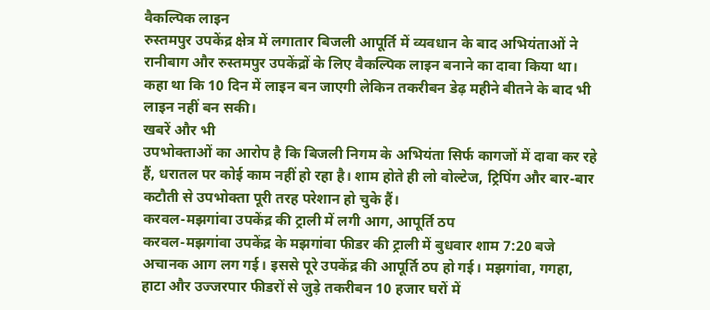वैकल्पिक लाइन
रुस्तमपुर उपकेंद्र क्षेत्र में लगातार बिजली आपूर्ति में व्यवधान के बाद अभियंताओं ने रानीबाग और रुस्तमपुर उपकेंद्रों के लिए वैकल्पिक लाइन बनाने का दावा किया था। कहा था कि 10 दिन में लाइन बन जाएगी लेकिन तकरीबन डेढ़ महीने बीतने के बाद भी लाइन नहीं बन सकी।
खबरें और भी
उपभोक्ताओं का आरोप है कि बिजली निगम के अभियंता सिर्फ कागजों में दावा कर रहे हैं, धरातल पर कोई काम नहीं हो रहा है। शाम होते ही लो वोल्टेज, ट्रिपिंग और बार-बार कटौती से उपभोक्ता पूरी तरह परेशान हो चुके हैं।
करवल-मझगांवा उपकेंद्र की ट्राली में लगी आग, आपूर्ति ठप
करवल-मझगांवा उपकेंद्र के मझगांवा फीडर की ट्राली में बुधवार शाम 7:20 बजे अचानक आग लग गई। इससे पूरे उपकेंद्र की आपूर्ति ठप हो गई। मझगांवा, गगहा, हाटा और उज्जरपार फीडरों से जुड़े तकरीबन 10 हजार घरों में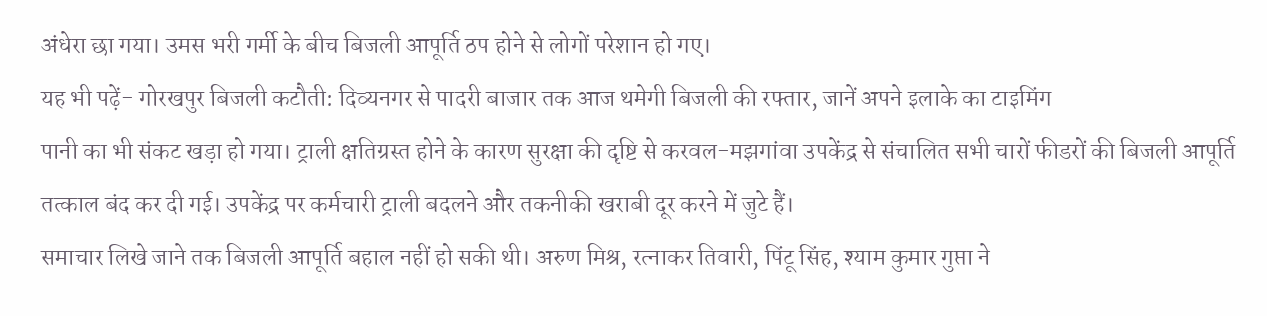अंधेरा छा गया। उमस भरी गर्मी के बीच बिजली आपूर्ति ठप होने से लोगों परेशान हो गए।
यह भी पढ़ें- गोरखपुर बिजली कटौती: दिव्यनगर से पादरी बाजार तक आज थमेगी बिजली की रफ्तार, जानें अपने इलाके का टाइमिंग
पानी का भी संकट खड़ा हो गया। ट्राली क्षतिग्रस्त होने के कारण सुरक्षा की दृष्टि से करवल-मझगांवा उपकेंद्र से संचालित सभी चारों फीडरों की बिजली आपूर्ति तत्काल बंद कर दी गई। उपकेंद्र पर कर्मचारी ट्राली बदलने और तकनीकी खराबी दूर करने में जुटे हैं।
समाचार लिखे जाने तक बिजली आपूर्ति बहाल नहीं हो सकी थी। अरुण मिश्र, रत्नाकर तिवारी, पिंटू सिंह, श्याम कुमार गुप्ता ने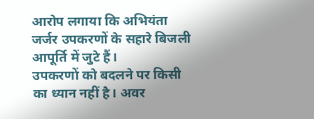आरोप लगाया कि अभियंता जर्जर उपकरणों के सहारे बिजली आपूर्ति में जुटे हैं।
उपकरणों को बदलने पर किसी का ध्यान नहीं है। अवर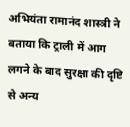अभियंता रामानंद शास्त्री ने बताया कि ट्राली में आग लगने के बाद सुरक्षा की दृष्टि से अन्य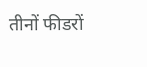तीनों फीडरों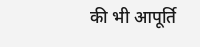की भी आपूर्ति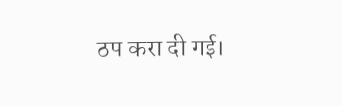ठप करा दी गई।